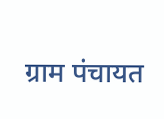ग्राम पंचायत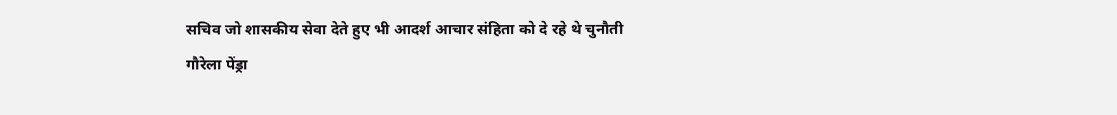सचिव जो शासकीय सेवा देते हुए भी आदर्श आचार संहिता को दे रहे थे चुनौती
गौरेला पेंड्रा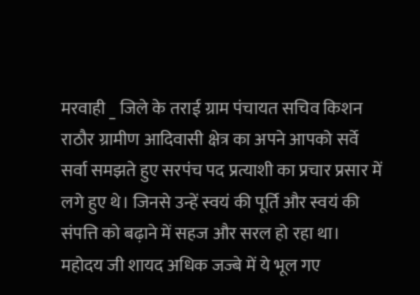मरवाही _ जिले के तराई ग्राम पंचायत सचिव किशन राठौर ग्रामीण आदिवासी क्षेत्र का अपने आपको सर्वे सर्वा समझते हुए सरपंच पद प्रत्याशी का प्रचार प्रसार में लगे हुए थे। जिनसे उन्हें स्वयं की पूर्ति और स्वयं की संपत्ति को बढ़ाने में सहज और सरल हो रहा था।
महोदय जी शायद अधिक जज्बे में ये भूल गए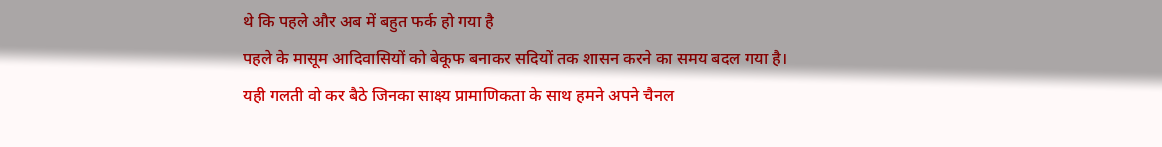थे कि पहले और अब में बहुत फर्क हो गया है
पहले के मासूम आदिवासियों को बेकूफ बनाकर सदियों तक शासन करने का समय बदल गया है।
यही गलती वो कर बैठे जिनका साक्ष्य प्रामाणिकता के साथ हमने अपने चैनल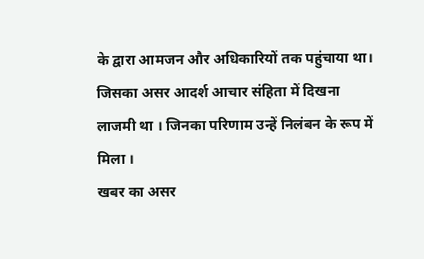के द्वारा आमजन और अधिकारियों तक पहुंचाया था। जिसका असर आदर्श आचार संहिता में दिखना लाजमी था । जिनका परिणाम उन्हें निलंबन के रूप में मिला ।
खबर का असर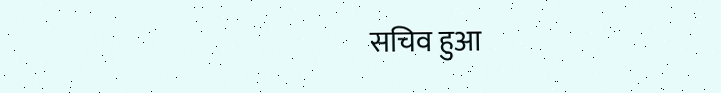सचिव हुआ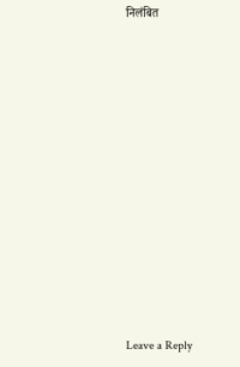निलंबित












Leave a Reply